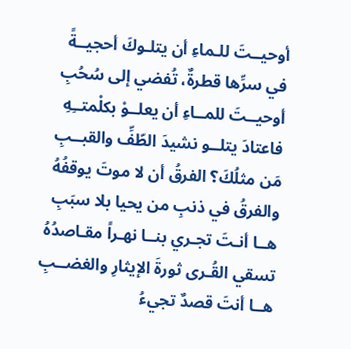أوحيــتَ للـماءِ أن يتلـوكَ أحجيــةً
في سرِّها قطرةٌ، تُفضي إلى سُحُبِ
أوحيــتَ للمــاءِ أن يعلــوْ بكلْمتــِهِ
فاعتادَ يتلــو نشيدَ الطّفِّ والقبــبِ
مَن مثلُكَ؟ الفرقُ أن لا موتَ يوقفُهُ
والفرقُ في ذنبِ من يحيا بلا سبَبِ
هــا أنـتَ تجـري بنــا نهـراً مقـاصدُهُ
تسقي القُـرى ثورةَ الإيثارِ والغضــبِ
هــا أنتَ قصدٌ تجيءُ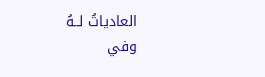العادياتُ لــهُ
وفي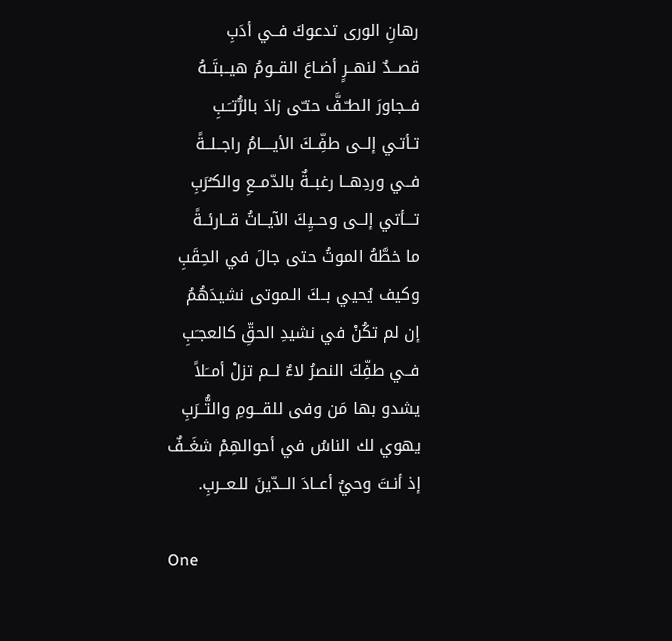رهانِ الورى تدعوكَ فــي أدَبِ
قصــدٌ لنهــرٍ أضـاعَ القــومُ هيــبتَــهُ
فــجاورَ الطـّـفَّ حتـّى زادَ بالرُّتـَـبِ
تـأتـي إلــى طفِّــكَ الأيــــامُ راجــلــةً
فــي وردِهــا رغبــةٌ بالدّمــعِ والكـُرَبِ
تـــأتي إلــى وحــيِكَ الآيــاتُ قــارئــةً
ما خطَّهُ الموتُ حتى جالَ في الحِقَبِ
وكيف يُحيي بــكَ الـموتى نشيدَهُمُ
إن لم تكُنْ في نشيدِ الحقِّ كالعجـَبِ
فــي طفِّكَ النصرُ لاءٌ لــم تزلْ أمــَلاً
يشدو بها مَن وفى للقـــومِ والتُّــرَبِ
يهوي لك الناسُ في أحوالهِمْ شغَــفٌ
إذ أنـتَ وحيٌ أعــادَ الــدّينَ للـعــربِ.

One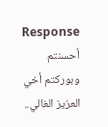Response
أحسنتم وبوركتم أخي العزيز الغالي..